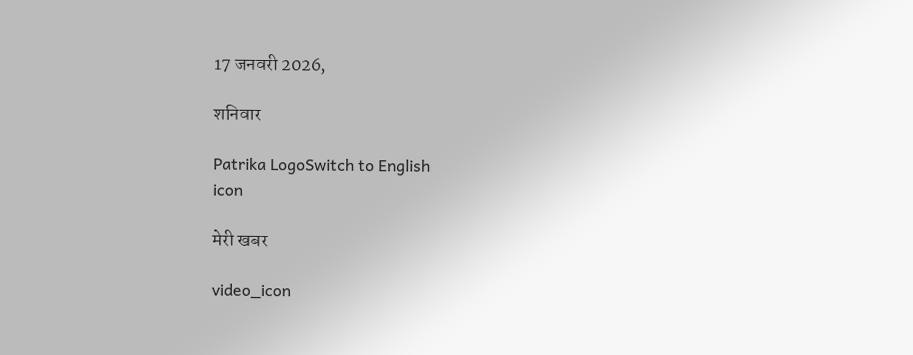17 जनवरी 2026,

शनिवार

Patrika LogoSwitch to English
icon

मेरी खबर

video_icon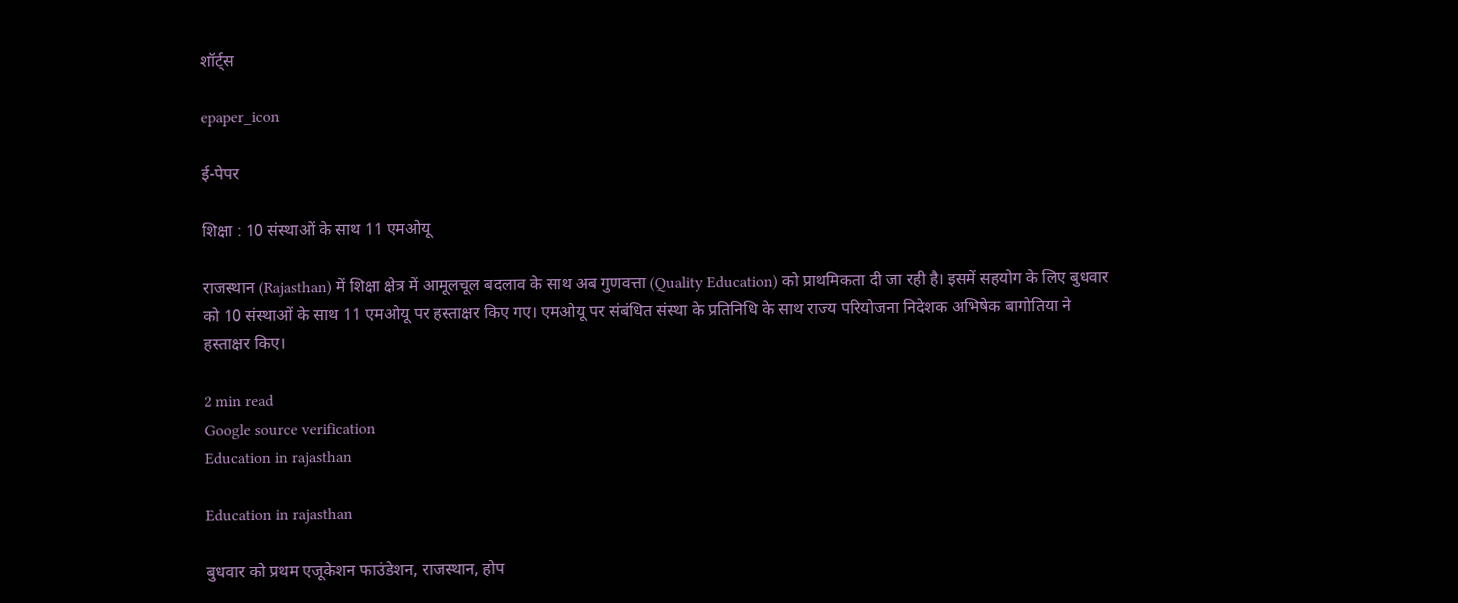शॉर्ट्स

epaper_icon

ई-पेपर

शिक्षा : 10 संस्थाओं के साथ 11 एमओयू

राजस्थान (Rajasthan) में शिक्षा क्षेत्र में आमूलचूल बदलाव के साथ अब गुणवत्ता (Quality Education) को प्राथमिकता दी जा रही है। इसमें सहयोग के लिए बुधवार को 10 संस्थाओं के साथ 11 एमओयू पर हस्ताक्षर किए गए। एमओयू पर संबंधित संस्था के प्रतिनिधि के साथ राज्य परियोजना निदेशक अभिषेक बागोतिया ने हस्ताक्षर किए।

2 min read
Google source verification
Education in rajasthan

Education in rajasthan

बुधवार को प्रथम एजूकेशन फाउंडेशन, राजस्थान, होप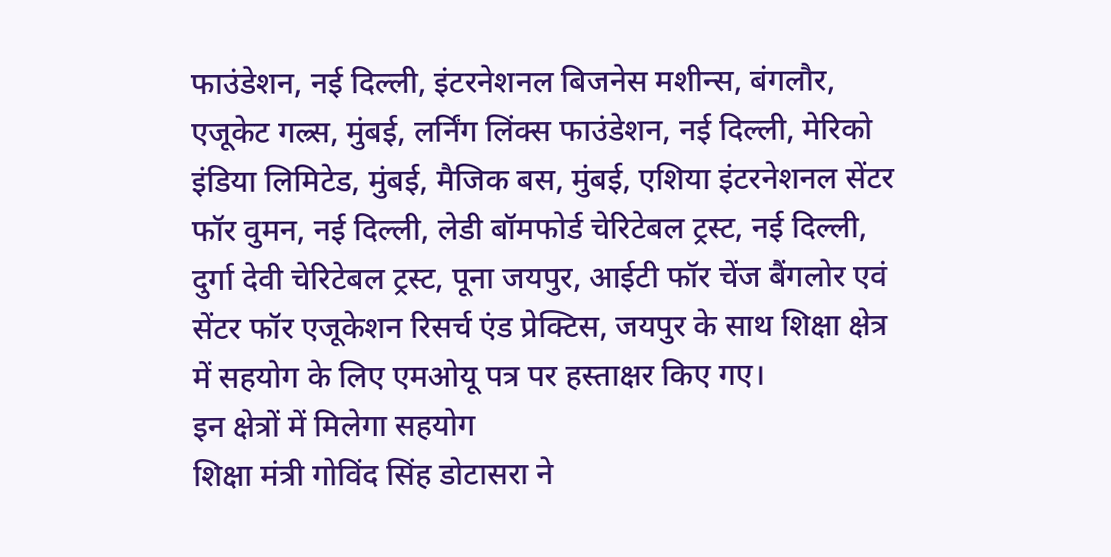फाउंडेशन, नई दिल्ली, इंटरनेशनल बिजनेस मशीन्स, बंगलौर, एजूकेट गल्र्स, मुंबई, लर्निंग लिंक्स फाउंडेशन, नई दिल्ली, मेरिको इंडिया लिमिटेड, मुंबई, मैजिक बस, मुंबई, एशिया इंटरनेशनल सेंटर फॉर वुमन, नई दिल्ली, लेडी बॉमफोर्ड चेरिटेबल ट्रस्ट, नई दिल्ली, दुर्गा देवी चेरिटेबल ट्रस्ट, पूना जयपुर, आईटी फॉर चेंज बैंगलोर एवं सेंटर फॉर एजूकेशन रिसर्च एंड प्रेक्टिस, जयपुर के साथ शिक्षा क्षेत्र में सहयोग के लिए एमओयू पत्र पर हस्ताक्षर किए गए।
इन क्षेत्रों में मिलेगा सहयोग
शिक्षा मंत्री गोविंद सिंह डोटासरा ने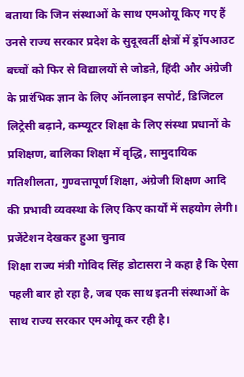बताया कि जिन संस्थाओं के साथ एमओयू किए गए हैं उनसे राज्य सरकार प्रदेश के सुदूरवर्ती क्षेत्रों में ड्रॉपआउट बच्चों को फिर से विद्यालयों से जोडऩे, हिंदी और अंग्रेजी के प्रारंभिक ज्ञान के लिए ऑनलाइन सपोर्ट, डिजिटल लिट्रेसी बढ़ाने, कम्प्यूटर शिक्षा के लिए संस्था प्रधानों के प्रशिक्षण, बालिका शिक्षा में वृद्धि, सामुदायिक गतिशीलता, गुण्वत्तापूर्ण शिक्षा, अंग्रेजी शिक्षण आदि की प्रभावी व्यवस्था के लिए किए कार्यों में सहयोग लेगी।
प्रजेंटेशन देखकर हुआ चुनाव
शिक्षा राज्य मंत्री गोविद सिंह डोटासरा ने कहा है कि ऐसा पहली बार हो रहा है, जब एक साथ इतनी संस्थाओं के साथ राज्य सरकार एमओयू कर रही है।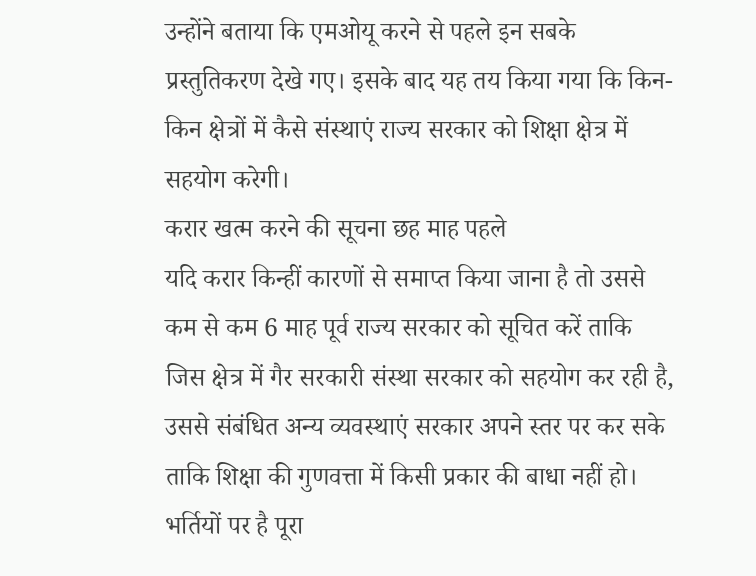उन्होंने बताया कि एमओयू करने से पहले इन सबके प्रस्तुतिकरण देखे गए। इसके बाद यह तय किया गया कि किन-किन क्षेत्रों में कैसे संस्थाएं राज्य सरकार को शिक्षा क्षेत्र में सहयोग करेगी।
करार खत्म करने की सूचना छह माह पहले
यदि करार किन्हीं कारणों से समाप्त किया जाना है तो उससे कम से कम 6 माह पूर्व राज्य सरकार को सूचित करें ताकि जिस क्षेत्र में गैर सरकारी संस्था सरकार को सहयोग कर रही है, उससे संबंधित अन्य व्यवस्थाएं सरकार अपने स्तर पर कर सके ताकि शिक्षा की गुणवत्ता में किसी प्रकार की बाधा नहीं हो।
भर्तियों पर है पूरा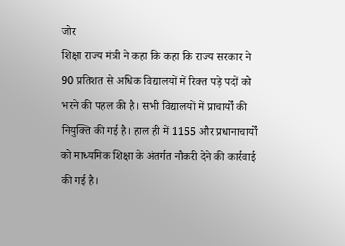जोर
शिक्षा राज्य मंत्री ने कहा कि कहा कि राज्य सरकार ने 90 प्रतिशत से अधिक विद्यालयों में रिक्त पड़े पदों को भरने की पहल की है। सभी विद्यालयों में प्राचार्यों की नियुक्ति की गई है। हाल ही में 1155 और प्रधानाचार्यों को माध्यमिक शिक्षा के अंतर्गत नौकरी देने की कार्रवाई की गई है।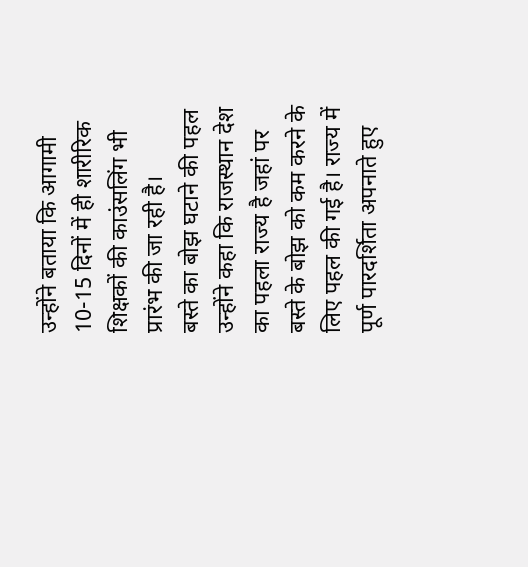उन्होंने बताया कि आगामी 10-15 दिनों में ही शारीरिक शिक्षकों की काउंसलिंग भी प्रारंभ की जा रही है।
बस्ते का बोझ घटाने की पहल
उन्होंने कहा कि राजस्थान देश का पहला राज्य है जहां पर बस्ते के बोझ को कम करने के लिए पहल की गई है। राज्य में पूर्ण पारदर्शिता अपनाते हुए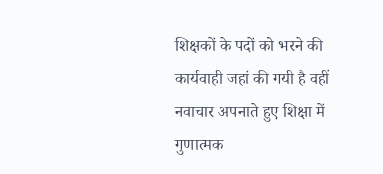शिक्षकों के पदों को भरने की कार्यवाही जहां की गयी है वहीं नवाचार अपनाते हुए शिक्षा में गुणात्मक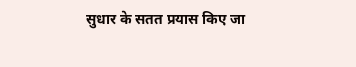सुधार के सतत प्रयास किए जा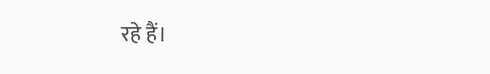रहे हैं।